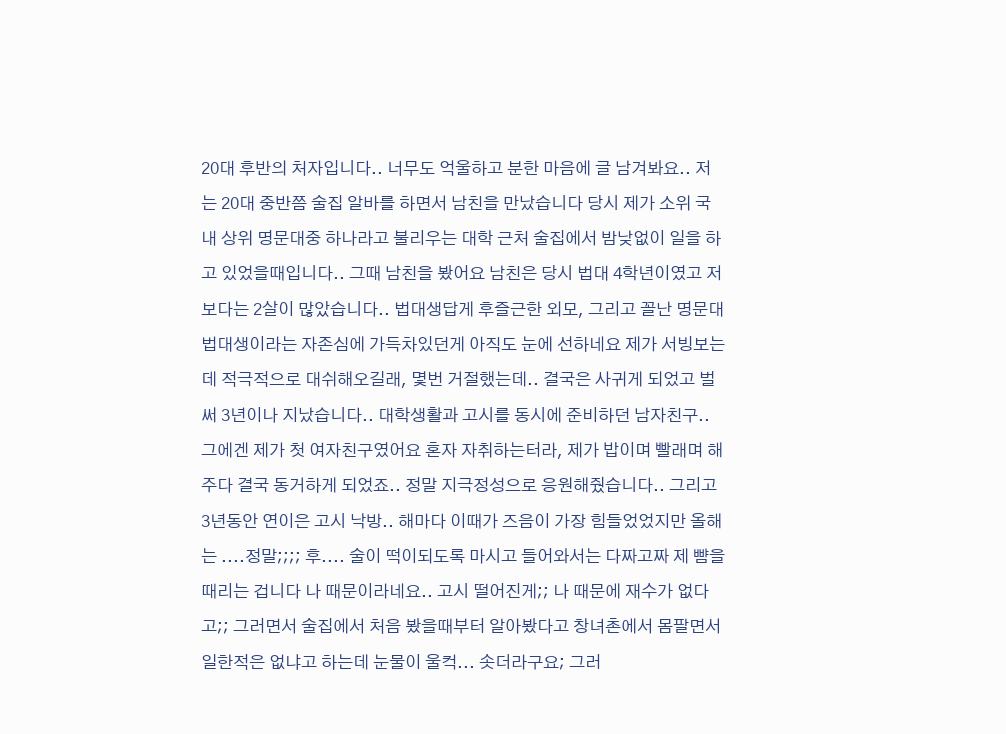20대 후반의 처자입니다.. 너무도 억울하고 분한 마음에 글 남겨봐요.. 저는 20대 중반쯤 술집 알바를 하면서 남친을 만났습니다 당시 제가 소위 국내 상위 명문대중 하나라고 불리우는 대학 근처 술집에서 밤낮없이 일을 하고 있었을때입니다.. 그때 남친을 봤어요 남친은 당시 법대 4학년이였고 저보다는 2살이 많았습니다.. 법대생답게 후즐근한 외모, 그리고 꼴난 명문대 법대생이라는 자존심에 가득차있던게 아직도 눈에 선하네요 제가 서빙보는데 적극적으로 대쉬해오길래, 몇번 거절했는데.. 결국은 사귀게 되었고 벌써 3년이나 지났습니다.. 대학생활과 고시를 동시에 준비하던 남자친구.. 그에겐 제가 첫 여자친구였어요 혼자 자취하는터라, 제가 밥이며 빨래며 해주다 결국 동거하게 되었죠.. 정말 지극정성으로 응원해줬습니다.. 그리고 3년동안 연이은 고시 낙방.. 해마다 이때가 즈음이 가장 힘들었었지만 올해는 ....정말;;;; 후.... 술이 떡이되도록 마시고 들어와서는 다짜고짜 제 뺨을 때리는 겁니다 나 때문이라네요.. 고시 떨어진게;; 나 때문에 재수가 없다고;; 그러면서 술집에서 처음 봤을때부터 알아봤다고 창녀촌에서 몸팔면서 일한적은 없냐고 하는데 눈물이 울컥... 솟더라구요; 그러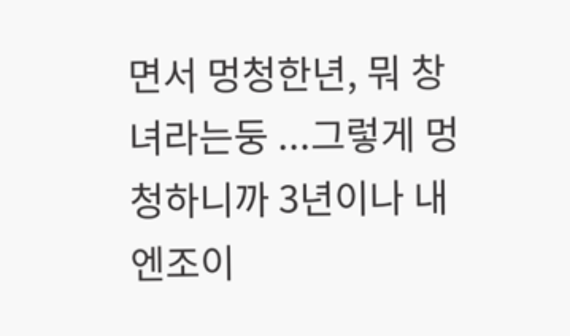면서 멍청한년, 뭐 창녀라는둥 ...그렇게 멍청하니까 3년이나 내 엔조이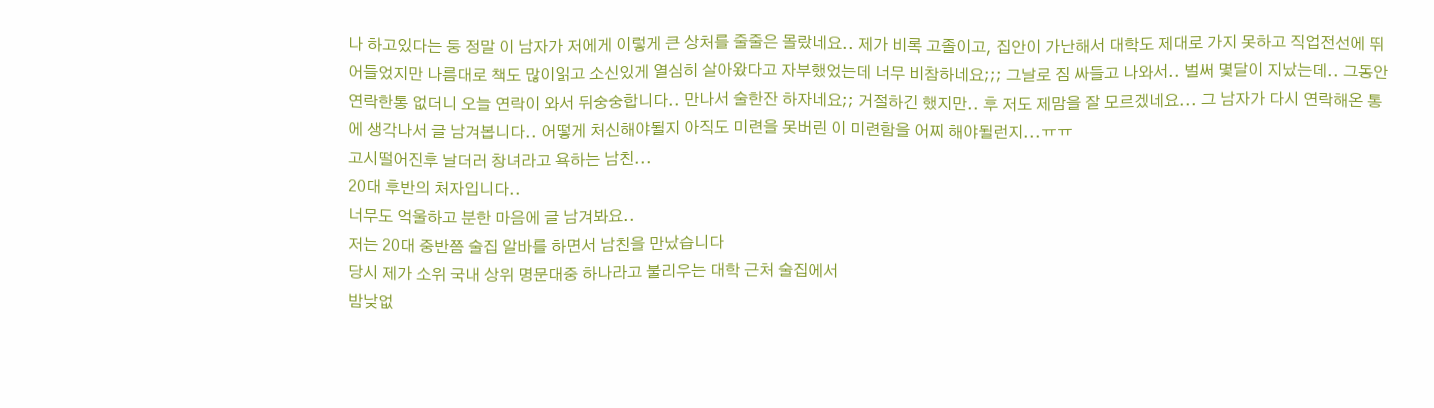나 하고있다는 둥 정말 이 남자가 저에게 이렇게 큰 상처를 줄줄은 몰랐네요.. 제가 비록 고졸이고, 집안이 가난해서 대학도 제대로 가지 못하고 직업전선에 뛰어들었지만 나름대로 책도 많이읽고 소신있게 열심히 살아왔다고 자부했었는데 너무 비참하네요;;; 그날로 짐 싸들고 나와서.. 벌써 몇달이 지났는데.. 그동안 연락한통 없더니 오늘 연락이 와서 뒤숭숭합니다.. 만나서 술한잔 하자네요;; 거절하긴 했지만.. 후 저도 제맘을 잘 모르겠네요... 그 남자가 다시 연락해온 통에 생각나서 글 남겨봅니다.. 어떻게 처신해야될지 아직도 미련을 못버린 이 미련함을 어찌 해야될런지...ㅠㅠ
고시떨어진후 날더러 창녀라고 욕하는 남친...
20대 후반의 처자입니다..
너무도 억울하고 분한 마음에 글 남겨봐요..
저는 20대 중반쯤 술집 알바를 하면서 남친을 만났습니다
당시 제가 소위 국내 상위 명문대중 하나라고 불리우는 대학 근처 술집에서
밤낮없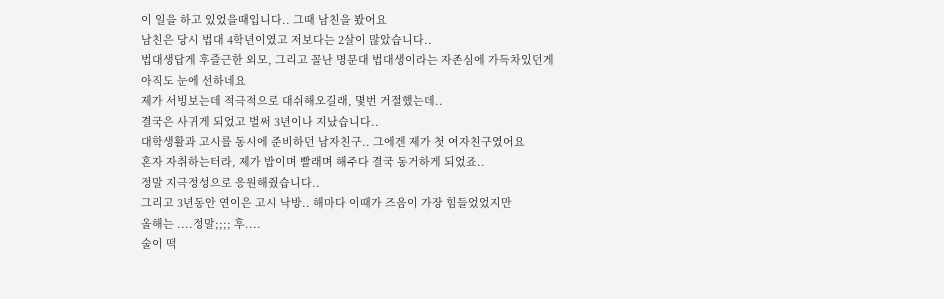이 일을 하고 있었을때입니다.. 그때 남친을 봤어요
남친은 당시 법대 4학년이였고 저보다는 2살이 많았습니다..
법대생답게 후즐근한 외모, 그리고 꼴난 명문대 법대생이라는 자존심에 가득차있던게
아직도 눈에 선하네요
제가 서빙보는데 적극적으로 대쉬해오길래, 몇번 거절했는데..
결국은 사귀게 되었고 벌써 3년이나 지났습니다..
대학생활과 고시를 동시에 준비하던 남자친구.. 그에겐 제가 첫 여자친구였어요
혼자 자취하는터라, 제가 밥이며 빨래며 해주다 결국 동거하게 되었죠..
정말 지극정성으로 응원해줬습니다..
그리고 3년동안 연이은 고시 낙방.. 해마다 이때가 즈음이 가장 힘들었었지만
올해는 ....정말;;;; 후....
술이 떡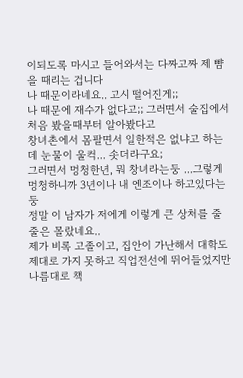이되도록 마시고 들어와서는 다짜고짜 제 뺨을 때리는 겁니다
나 때문이라네요.. 고시 떨어진게;;
나 때문에 재수가 없다고;; 그러면서 술집에서 처음 봤을때부터 알아봤다고
창녀촌에서 몸팔면서 일한적은 없냐고 하는데 눈물이 울컥... 솟더라구요;
그러면서 멍청한년, 뭐 창녀라는둥 ...그렇게 멍청하니까 3년이나 내 엔조이나 하고있다는 둥
정말 이 남자가 저에게 이렇게 큰 상처를 줄줄은 몰랐네요..
제가 비록 고졸이고, 집안이 가난해서 대학도 제대로 가지 못하고 직업전선에 뛰어들었지만
나름대로 책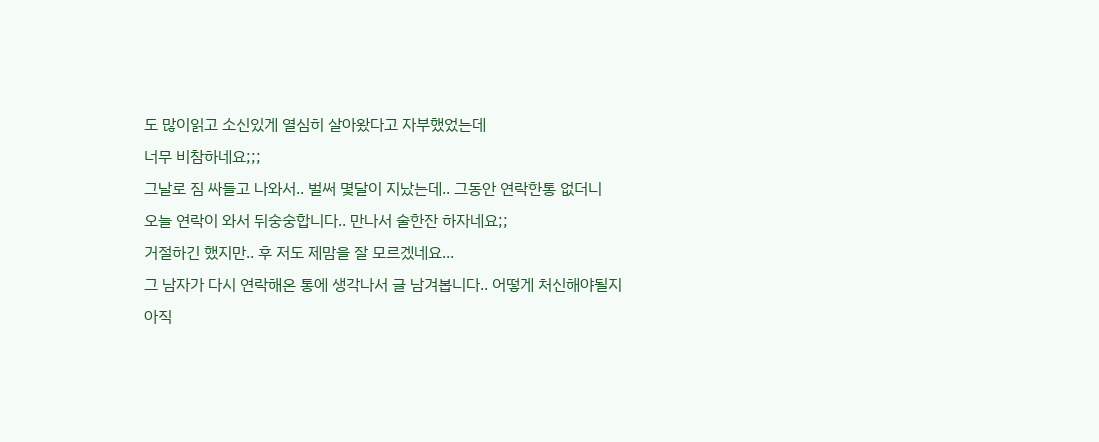도 많이읽고 소신있게 열심히 살아왔다고 자부했었는데
너무 비참하네요;;;
그날로 짐 싸들고 나와서.. 벌써 몇달이 지났는데.. 그동안 연락한통 없더니
오늘 연락이 와서 뒤숭숭합니다.. 만나서 술한잔 하자네요;;
거절하긴 했지만.. 후 저도 제맘을 잘 모르겠네요...
그 남자가 다시 연락해온 통에 생각나서 글 남겨봅니다.. 어떻게 처신해야될지
아직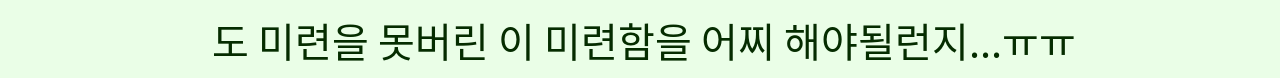도 미련을 못버린 이 미련함을 어찌 해야될런지...ㅠㅠ